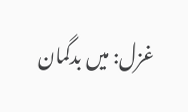غزل: میں بدگمان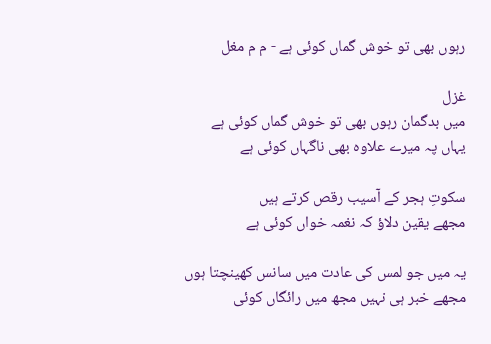رہوں بھی تو خوش گماں کوئی ہے - م م مغل

غزل
میں بدگمان رہوں بھی تو خوش گماں کوئی ہے
یہاں پہ میرے علاوہ بھی ناگہاں کوئی ہے

سکوتِ ہجر کے آسیب رقص کرتے ہیں
مجھے یقین دلاؤ کہ نغمہ خواں کوئی ہے

یہ میں جو لمس کی عادت میں سانس کھینچتا ہوں
مجھے خبر ہی نہیں مجھ میں رائگاں کوئی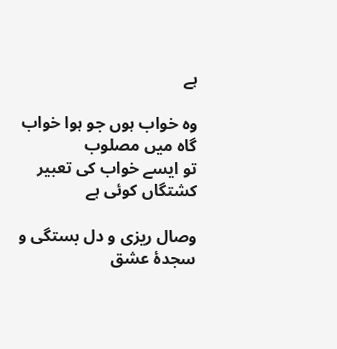ہے

وہ خواب ہوں جو ہوا خواب گاہ میں مصلوب
تو ایسے خواب کی تعبیر کشتگاں کوئی ہے

وصال ریزی و دل بستگی و سجدۂ عشق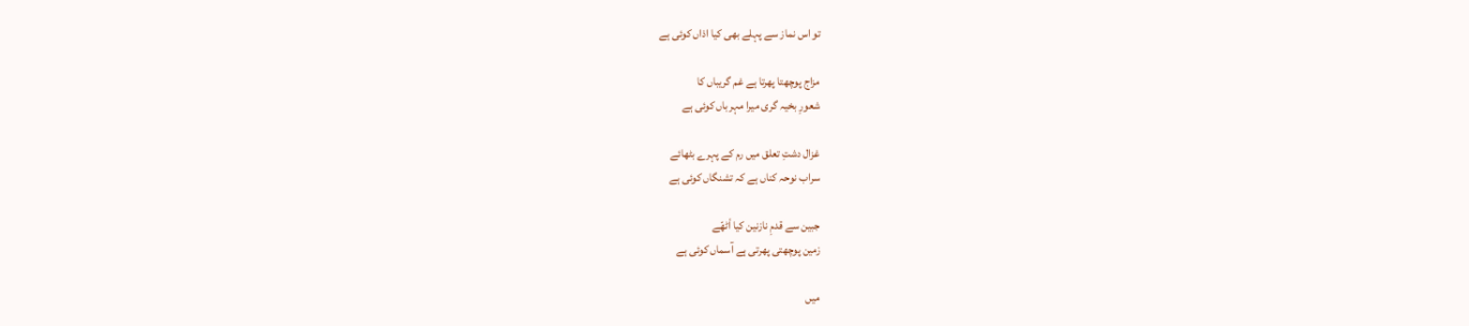تو اس نماز سے پہلے بھی کیا اذاں کوئی ہے

مزاج پوچھتا پھرتا ہے غم گریباں کا
شعورِ بخیہ گری میرا مہرباں کوئی ہے

غزال دشتِ تعلق میں رم کے پہرے بٹھائے
سراب نوحہ کناں ہے کہ تشنگاں کوئی ہے

جبین سے قدمِ نازنین کیا اٗٹھّے
زمین پوچھتی پھرتی ہے آسماں کوئی ہے

میں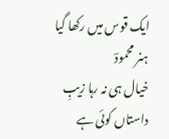ایک قوس میں رکھا گیا ہنر محمودؔ
خیال ہی نہ رہا زیبِ داستاں کوئی ہے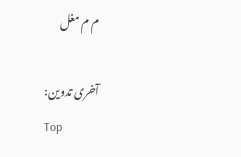م م مغل

آخری تدوین:
Top